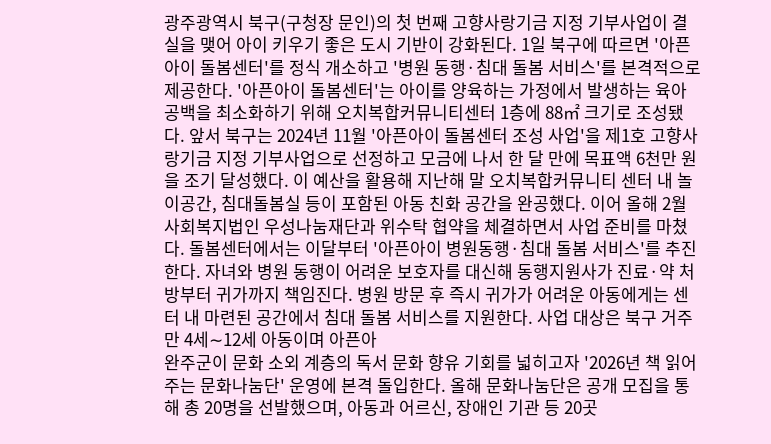광주광역시 북구(구청장 문인)의 첫 번째 고향사랑기금 지정 기부사업이 결실을 맺어 아이 키우기 좋은 도시 기반이 강화된다. 1일 북구에 따르면 '아픈아이 돌봄센터'를 정식 개소하고 '병원 동행·침대 돌봄 서비스'를 본격적으로 제공한다. '아픈아이 돌봄센터'는 아이를 양육하는 가정에서 발생하는 육아 공백을 최소화하기 위해 오치복합커뮤니티센터 1층에 88㎡ 크기로 조성됐다. 앞서 북구는 2024년 11월 '아픈아이 돌봄센터 조성 사업'을 제1호 고향사랑기금 지정 기부사업으로 선정하고 모금에 나서 한 달 만에 목표액 6천만 원을 조기 달성했다. 이 예산을 활용해 지난해 말 오치복합커뮤니티 센터 내 놀이공간, 침대돌봄실 등이 포함된 아동 친화 공간을 완공했다. 이어 올해 2월 사회복지법인 우성나눔재단과 위수탁 협약을 체결하면서 사업 준비를 마쳤다. 돌봄센터에서는 이달부터 '아픈아이 병원동행·침대 돌봄 서비스'를 추진한다. 자녀와 병원 동행이 어려운 보호자를 대신해 동행지원사가 진료·약 처방부터 귀가까지 책임진다. 병원 방문 후 즉시 귀가가 어려운 아동에게는 센터 내 마련된 공간에서 침대 돌봄 서비스를 지원한다. 사업 대상은 북구 거주 만 4세∼12세 아동이며 아픈아
완주군이 문화 소외 계층의 독서 문화 향유 기회를 넓히고자 '2026년 책 읽어주는 문화나눔단' 운영에 본격 돌입한다. 올해 문화나눔단은 공개 모집을 통해 총 20명을 선발했으며, 아동과 어르신, 장애인 기관 등 20곳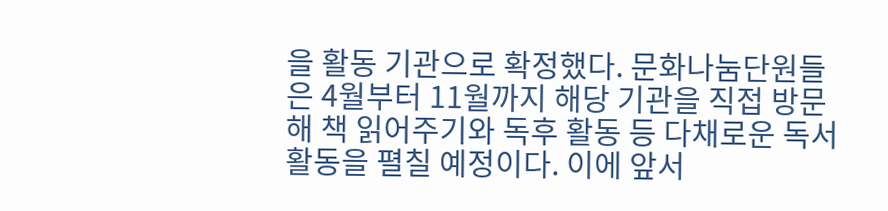을 활동 기관으로 확정했다. 문화나눔단원들은 4월부터 11월까지 해당 기관을 직접 방문해 책 읽어주기와 독후 활동 등 다채로운 독서 활동을 펼칠 예정이다. 이에 앞서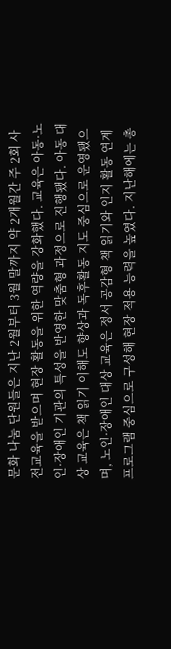문화 나눔 단원들은 지난 2월부터 3월 말까지 약 2개월간 주 2회 사전교육을 받으며 현장 활동을 위한 역량을 강화했다. 교육은 아동·노인·장애인 기관의 특성을 반영한 맞춤형 과정으로 진행됐다. 아동 대상 교육은 책 읽기 이해도 향상과 독후활동 지도 중심으로 운영됐으며, 노인·장애인 대상 교육은 정서 공감형 책 읽기와 인지 활동 연계 프로그램 중심으로 구성해 현장 적용 능력을 높였다. 지난해에는 총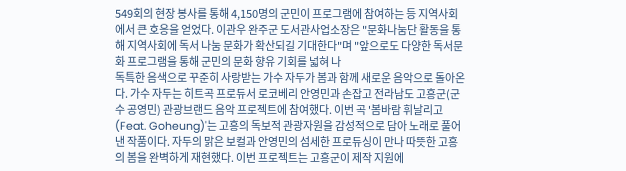549회의 현장 봉사를 통해 4,150명의 군민이 프로그램에 참여하는 등 지역사회에서 큰 호응을 얻었다. 이관우 완주군 도서관사업소장은 "문화나눔단 활동을 통해 지역사회에 독서 나눔 문화가 확산되길 기대한다"며 "앞으로도 다양한 독서문화 프로그램을 통해 군민의 문화 향유 기회를 넓혀 나
독특한 음색으로 꾸준히 사랑받는 가수 자두가 봄과 함께 새로운 음악으로 돌아온다. 가수 자두는 히트곡 프로듀서 로코베리 안영민과 손잡고 전라남도 고흥군(군수 공영민) 관광브랜드 음악 프로젝트에 참여했다. 이번 곡 '봄바람 휘날리고(Feat. Goheung)'는 고흥의 독보적 관광자원을 감성적으로 담아 노래로 풀어낸 작품이다. 자두의 맑은 보컬과 안영민의 섬세한 프로듀싱이 만나 따뜻한 고흥의 봄을 완벽하게 재현했다. 이번 프로젝트는 고흥군이 제작 지원에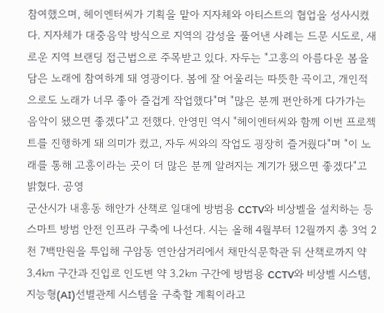참여했으며, 헤이엔터씨가 기획을 맡아 지자체와 아티스트의 협업을 성사시켰다. 지자체가 대중음악 방식으로 지역의 감성을 풀어낸 사례는 드문 시도로, 새로운 지역 브랜딩 접근법으로 주목받고 있다. 자두는 "고흥의 아름다운 봄을 담은 노래에 참여하게 돼 영광이다. 봄에 잘 어울리는 따뜻한 곡이고, 개인적으로도 노래가 너무 좋아 즐겁게 작업했다"며 "많은 분께 편안하게 다가가는 음악이 됐으면 좋겠다"고 전했다. 안영민 역시 "헤이엔터씨와 함께 이번 프로젝트를 진행하게 돼 의미가 컸고, 자두 씨와의 작업도 굉장히 즐거웠다"며 "이 노래를 통해 고흥이라는 곳이 더 많은 분께 알려지는 계기가 됐으면 좋겠다"고 밝혔다. 공영
군산시가 내흥동 해안가 산책로 일대에 방범용 CCTV와 비상벨을 설치하는 등 스마트 방범 안전 인프라 구축에 나선다. 시는 올해 4월부터 12월까지 총 3억 2천 7백만원을 투입해 구암동 연안삼거리에서 채만식문학관 뒤 산책로까지 약 3.4㎞ 구간과 진입로 인도변 약 3.2㎞ 구간에 방범용 CCTV와 비상벨 시스템, 지능형(AI)선별관제 시스템을 구축할 계획이라고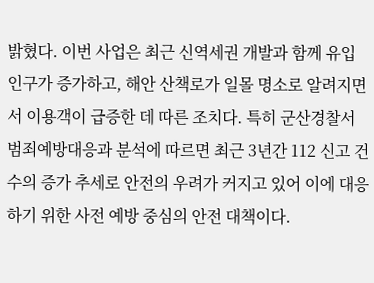밝혔다. 이번 사업은 최근 신역세권 개발과 함께 유입 인구가 증가하고, 해안 산책로가 일몰 명소로 알려지면서 이용객이 급증한 데 따른 조치다. 특히 군산경찰서 범죄예방대응과 분석에 따르면 최근 3년간 112 신고 건수의 증가 추세로 안전의 우려가 커지고 있어 이에 대응하기 위한 사전 예방 중심의 안전 대책이다.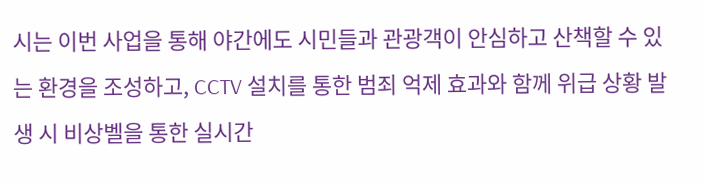시는 이번 사업을 통해 야간에도 시민들과 관광객이 안심하고 산책할 수 있는 환경을 조성하고, CCTV 설치를 통한 범죄 억제 효과와 함께 위급 상황 발생 시 비상벨을 통한 실시간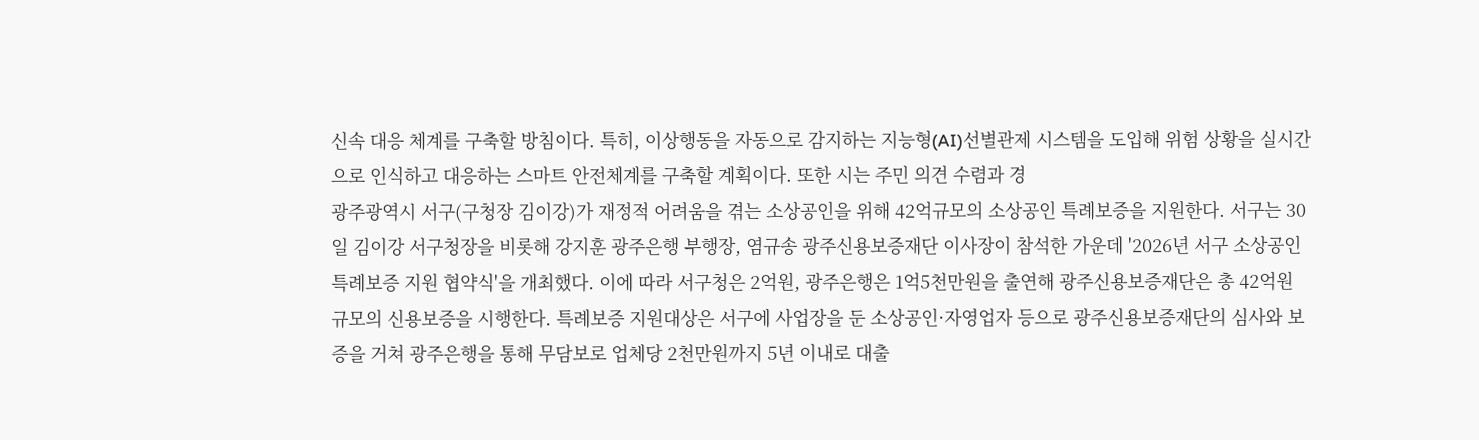신속 대응 체계를 구축할 방침이다. 특히, 이상행동을 자동으로 감지하는 지능형(AI)선별관제 시스템을 도입해 위험 상황을 실시간으로 인식하고 대응하는 스마트 안전체계를 구축할 계획이다. 또한 시는 주민 의견 수렴과 경
광주광역시 서구(구청장 김이강)가 재정적 어려움을 겪는 소상공인을 위해 42억규모의 소상공인 특례보증을 지원한다. 서구는 30일 김이강 서구청장을 비롯해 강지훈 광주은행 부행장, 염규송 광주신용보증재단 이사장이 참석한 가운데 '2026년 서구 소상공인 특례보증 지원 협약식'을 개최했다. 이에 따라 서구청은 2억원, 광주은행은 1억5천만원을 출연해 광주신용보증재단은 총 42억원 규모의 신용보증을 시행한다. 특례보증 지원대상은 서구에 사업장을 둔 소상공인·자영업자 등으로 광주신용보증재단의 심사와 보증을 거쳐 광주은행을 통해 무담보로 업체당 2천만원까지 5년 이내로 대출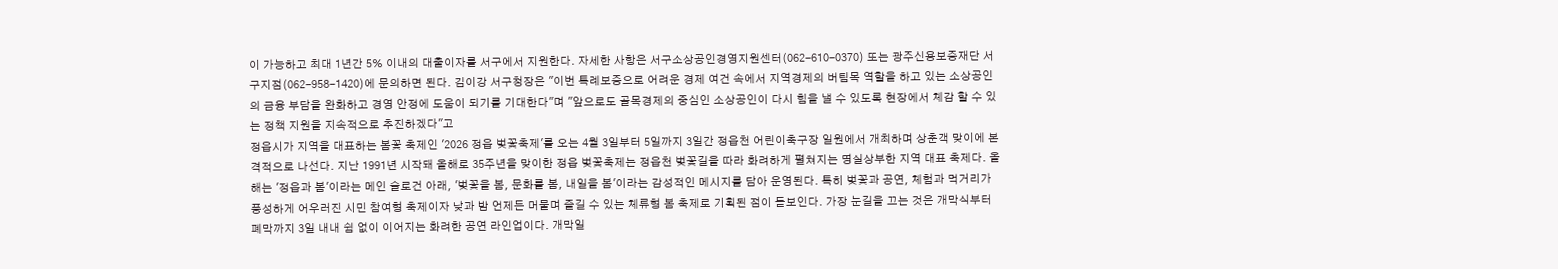이 가능하고 최대 1년간 5% 이내의 대출이자를 서구에서 지원한다. 자세한 사항은 서구소상공인경영지원센터(062-610-0370) 또는 광주신용보증재단 서구지점(062-958-1420)에 문의하면 된다. 김이강 서구청장은 "이번 특례보증으로 어려운 경제 여건 속에서 지역경제의 버팀목 역할을 하고 있는 소상공인의 금융 부담을 완화하고 경영 안정에 도움이 되기를 기대한다"며 "앞으로도 골목경제의 중심인 소상공인이 다시 힘을 낼 수 있도록 현장에서 체감 할 수 있는 정책 지원을 지속적으로 추진하겠다"고
정읍시가 지역을 대표하는 봄꽃 축제인 '2026 정읍 벚꽃축제'를 오는 4월 3일부터 5일까지 3일간 정읍천 어린이축구장 일원에서 개최하며 상춘객 맞이에 본격적으로 나선다. 지난 1991년 시작돼 올해로 35주년을 맞이한 정읍 벚꽃축제는 정읍천 벚꽃길을 따라 화려하게 펼쳐지는 명실상부한 지역 대표 축제다. 올해는 '정읍과 봄'이라는 메인 슬로건 아래, '벚꽃을 봄, 문화를 봄, 내일을 봄'이라는 감성적인 메시지를 담아 운영된다. 특히 벚꽃과 공연, 체험과 먹거리가 풍성하게 어우러진 시민 참여형 축제이자 낮과 밤 언제든 머물며 즐길 수 있는 체류형 봄 축제로 기획된 점이 돋보인다. 가장 눈길을 끄는 것은 개막식부터 폐막까지 3일 내내 쉼 없이 이어지는 화려한 공연 라인업이다. 개막일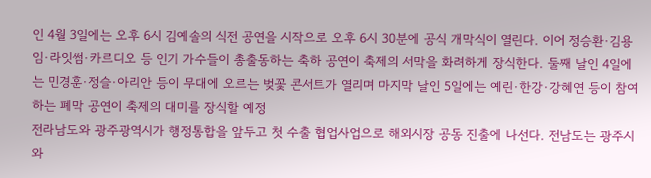인 4월 3일에는 오후 6시 김예솔의 식전 공연을 시작으로 오후 6시 30분에 공식 개막식이 열린다. 이어 정승환·김용임·라잇썸·카르디오 등 인기 가수들이 총출동하는 축하 공연이 축제의 서막을 화려하게 장식한다. 둘째 날인 4일에는 민경훈·정슬·아리안 등이 무대에 오르는 벚꽃 콘서트가 열리며 마지막 날인 5일에는 예린·한강·강혜연 등이 참여하는 폐막 공연이 축제의 대미를 장식할 예정
전라남도와 광주광역시가 행정통합을 앞두고 첫 수출 협업사업으로 해외시장 공동 진출에 나선다. 전남도는 광주시와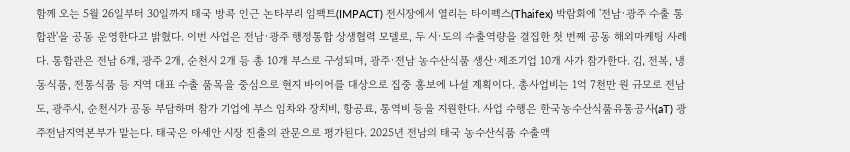함께 오는 5월 26일부터 30일까지 태국 방콕 인근 논타부리 임팩트(IMPACT) 전시장에서 열리는 타이펙스(Thaifex) 박람회에 '전남·광주 수출 통합관'을 공동 운영한다고 밝혔다. 이번 사업은 전남·광주 행정통합 상생협력 모델로, 두 시·도의 수출역량을 결집한 첫 번째 공동 해외마케팅 사례다. 통합관은 전남 6개, 광주 2개, 순천시 2개 등 총 10개 부스로 구성되며, 광주·전남 농수산식품 생산·제조기업 10개 사가 참가한다. 김, 전복, 냉동식품, 전통식품 등 지역 대표 수출 품목을 중심으로 현지 바이어를 대상으로 집중 홍보에 나설 계획이다. 총사업비는 1억 7천만 원 규모로 전남도, 광주시, 순천시가 공동 부담하며 참가 기업에 부스 임차와 장치비, 항공료, 통역비 등을 지원한다. 사업 수행은 한국농수산식품유통공사(aT) 광주전남지역본부가 맡는다. 태국은 아세안 시장 진출의 관문으로 평가된다. 2025년 전남의 태국 농수산식품 수출액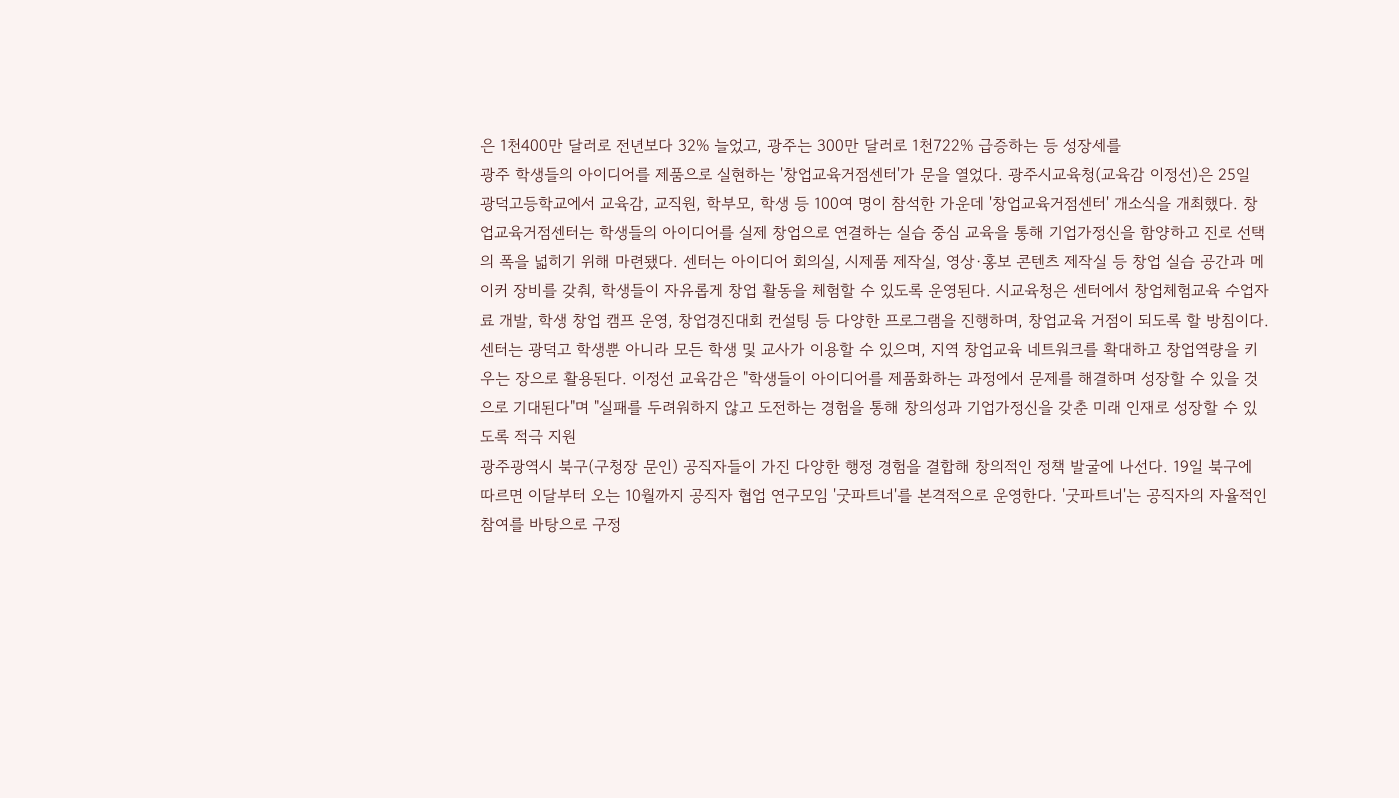은 1천400만 달러로 전년보다 32% 늘었고, 광주는 300만 달러로 1천722% 급증하는 등 성장세를
광주 학생들의 아이디어를 제품으로 실현하는 '창업교육거점센터'가 문을 열었다. 광주시교육청(교육감 이정선)은 25일 광덕고등학교에서 교육감, 교직원, 학부모, 학생 등 100여 명이 참석한 가운데 '창업교육거점센터' 개소식을 개최했다. 창업교육거점센터는 학생들의 아이디어를 실제 창업으로 연결하는 실습 중심 교육을 통해 기업가정신을 함양하고 진로 선택의 폭을 넓히기 위해 마련됐다. 센터는 아이디어 회의실, 시제품 제작실, 영상·홍보 콘텐츠 제작실 등 창업 실습 공간과 메이커 장비를 갖춰, 학생들이 자유롭게 창업 활동을 체험할 수 있도록 운영된다. 시교육청은 센터에서 창업체험교육 수업자료 개발, 학생 창업 캠프 운영, 창업경진대회 컨설팅 등 다양한 프로그램을 진행하며, 창업교육 거점이 되도록 할 방침이다. 센터는 광덕고 학생뿐 아니라 모든 학생 및 교사가 이용할 수 있으며, 지역 창업교육 네트워크를 확대하고 창업역량을 키우는 장으로 활용된다. 이정선 교육감은 "학생들이 아이디어를 제품화하는 과정에서 문제를 해결하며 성장할 수 있을 것으로 기대된다"며 "실패를 두려워하지 않고 도전하는 경험을 통해 창의성과 기업가정신을 갖춘 미래 인재로 성장할 수 있도록 적극 지원
광주광역시 북구(구청장 문인) 공직자들이 가진 다양한 행정 경험을 결합해 창의적인 정책 발굴에 나선다. 19일 북구에 따르면 이달부터 오는 10월까지 공직자 협업 연구모임 '굿파트너'를 본격적으로 운영한다. '굿파트너'는 공직자의 자율적인 참여를 바탕으로 구정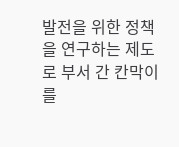발전을 위한 정책을 연구하는 제도로 부서 간 칸막이를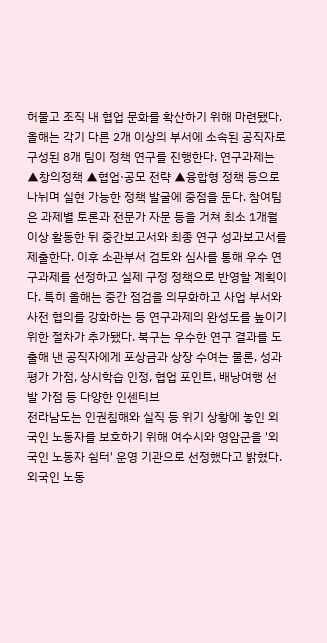허물고 조직 내 협업 문화를 확산하기 위해 마련됐다. 올해는 각기 다른 2개 이상의 부서에 소속된 공직자로 구성된 8개 팀이 정책 연구를 진행한다. 연구과제는 ▲창의정책 ▲협업·공모 전략 ▲융합형 정책 등으로 나뉘며 실현 가능한 정책 발굴에 중점을 둔다. 참여팀은 과제별 토론과 전문가 자문 등을 거쳐 최소 1개월 이상 활동한 뒤 중간보고서와 최종 연구 성과보고서를 제출한다. 이후 소관부서 검토와 심사를 통해 우수 연구과제를 선정하고 실제 구정 정책으로 반영할 계획이다. 특히 올해는 중간 점검을 의무화하고 사업 부서와 사전 협의를 강화하는 등 연구과제의 완성도를 높이기 위한 절차가 추가됐다. 북구는 우수한 연구 결과를 도출해 낸 공직자에게 포상금과 상장 수여는 물론, 성과평가 가점, 상시학습 인정, 협업 포인트, 배낭여행 선발 가점 등 다양한 인센티브
전라남도는 인권침해와 실직 등 위기 상황에 놓인 외국인 노동자를 보호하기 위해 여수시와 영암군을 '외국인 노동자 쉼터' 운영 기관으로 선정했다고 밝혔다. 외국인 노동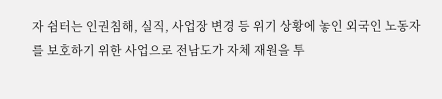자 쉼터는 인권침해, 실직, 사업장 변경 등 위기 상황에 놓인 외국인 노동자를 보호하기 위한 사업으로 전남도가 자체 재원을 투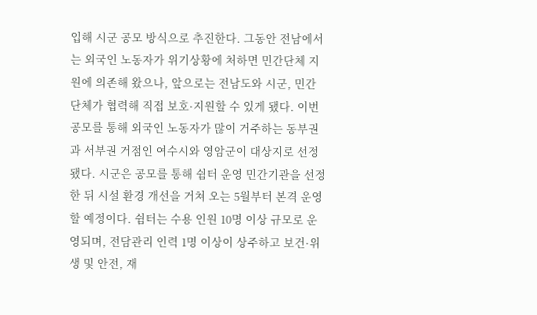입해 시군 공모 방식으로 추진한다. 그동안 전남에서는 외국인 노동자가 위기상황에 처하면 민간단체 지원에 의존해 왔으나, 앞으로는 전남도와 시군, 민간단체가 협력해 직접 보호·지원할 수 있게 됐다. 이번 공모를 통해 외국인 노동자가 많이 거주하는 동부권과 서부권 거점인 여수시와 영암군이 대상지로 선정됐다. 시군은 공모를 통해 쉼터 운영 민간기관을 선정한 뒤 시설 환경 개선을 거쳐 오는 5월부터 본격 운영할 예정이다. 쉼터는 수용 인원 10명 이상 규모로 운영되며, 전담관리 인력 1명 이상이 상주하고 보건·위생 및 안전, 재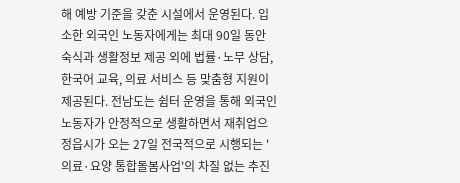해 예방 기준을 갖춘 시설에서 운영된다. 입소한 외국인 노동자에게는 최대 90일 동안 숙식과 생활정보 제공 외에 법률·노무 상담, 한국어 교육, 의료 서비스 등 맞춤형 지원이 제공된다. 전남도는 쉼터 운영을 통해 외국인 노동자가 안정적으로 생활하면서 재취업으
정읍시가 오는 27일 전국적으로 시행되는 '의료·요양 통합돌봄사업'의 차질 없는 추진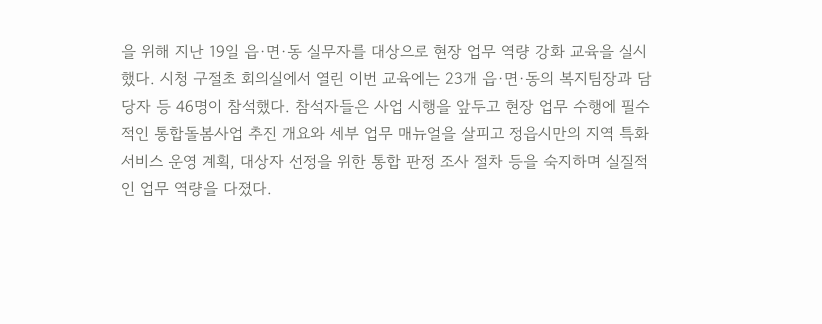을 위해 지난 19일 읍·면·동 실무자를 대상으로 현장 업무 역량 강화 교육을 실시했다. 시청 구절초 회의실에서 열린 이번 교육에는 23개 읍·면·동의 복지팀장과 담당자 등 46명이 참석했다. 참석자들은 사업 시행을 앞두고 현장 업무 수행에 필수적인 통합돌봄사업 추진 개요와 세부 업무 매뉴얼을 살피고 정읍시만의 지역 특화 서비스 운영 계획, 대상자 선정을 위한 통합 판정 조사 절차 등을 숙지하며 실질적인 업무 역량을 다졌다.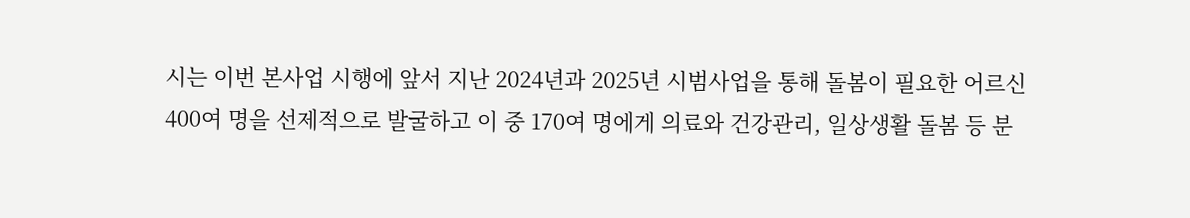시는 이번 본사업 시행에 앞서 지난 2024년과 2025년 시범사업을 통해 돌봄이 필요한 어르신 400여 명을 선제적으로 발굴하고 이 중 170여 명에게 의료와 건강관리, 일상생활 돌봄 등 분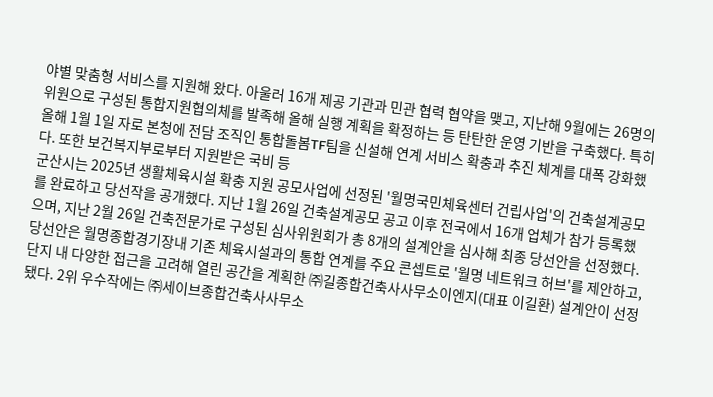야별 맞춤형 서비스를 지원해 왔다. 아울러 16개 제공 기관과 민관 협력 협약을 맺고, 지난해 9월에는 26명의 위원으로 구성된 통합지원협의체를 발족해 올해 실행 계획을 확정하는 등 탄탄한 운영 기반을 구축했다. 특히 올해 1월 1일 자로 본청에 전담 조직인 통합돌봄TF팀을 신설해 연계 서비스 확충과 추진 체계를 대폭 강화했다. 또한 보건복지부로부터 지원받은 국비 등
군산시는 2025년 생활체육시설 확충 지원 공모사업에 선정된 '월명국민체육센터 건립사업'의 건축설계공모를 완료하고 당선작을 공개했다. 지난 1월 26일 건축설계공모 공고 이후 전국에서 16개 업체가 참가 등록했으며, 지난 2월 26일 건축전문가로 구성된 심사위원회가 총 8개의 설계안을 심사해 최종 당선안을 선정했다. 당선안은 월명종합경기장내 기존 체육시설과의 통합 연계를 주요 콘셉트로 '월명 네트워크 허브'를 제안하고, 단지 내 다양한 접근을 고려해 열린 공간을 계획한 ㈜길종합건축사사무소이엔지(대표 이길환) 설계안이 선정됐다. 2위 우수작에는 ㈜세이브종합건축사사무소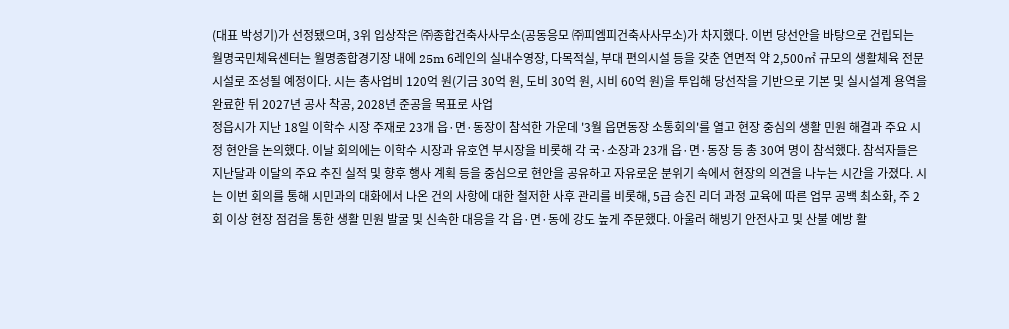(대표 박성기)가 선정됐으며, 3위 입상작은 ㈜종합건축사사무소(공동응모 ㈜피엠피건축사사무소)가 차지했다. 이번 당선안을 바탕으로 건립되는 월명국민체육센터는 월명종합경기장 내에 25m 6레인의 실내수영장, 다목적실, 부대 편의시설 등을 갖춘 연면적 약 2,500㎡ 규모의 생활체육 전문시설로 조성될 예정이다. 시는 총사업비 120억 원(기금 30억 원, 도비 30억 원, 시비 60억 원)을 투입해 당선작을 기반으로 기본 및 실시설계 용역을 완료한 뒤 2027년 공사 착공, 2028년 준공을 목표로 사업
정읍시가 지난 18일 이학수 시장 주재로 23개 읍·면·동장이 참석한 가운데 '3월 읍면동장 소통회의'를 열고 현장 중심의 생활 민원 해결과 주요 시정 현안을 논의했다. 이날 회의에는 이학수 시장과 유호연 부시장을 비롯해 각 국·소장과 23개 읍·면·동장 등 총 30여 명이 참석했다. 참석자들은 지난달과 이달의 주요 추진 실적 및 향후 행사 계획 등을 중심으로 현안을 공유하고 자유로운 분위기 속에서 현장의 의견을 나누는 시간을 가졌다. 시는 이번 회의를 통해 시민과의 대화에서 나온 건의 사항에 대한 철저한 사후 관리를 비롯해, 5급 승진 리더 과정 교육에 따른 업무 공백 최소화, 주 2회 이상 현장 점검을 통한 생활 민원 발굴 및 신속한 대응을 각 읍·면·동에 강도 높게 주문했다. 아울러 해빙기 안전사고 및 산불 예방 활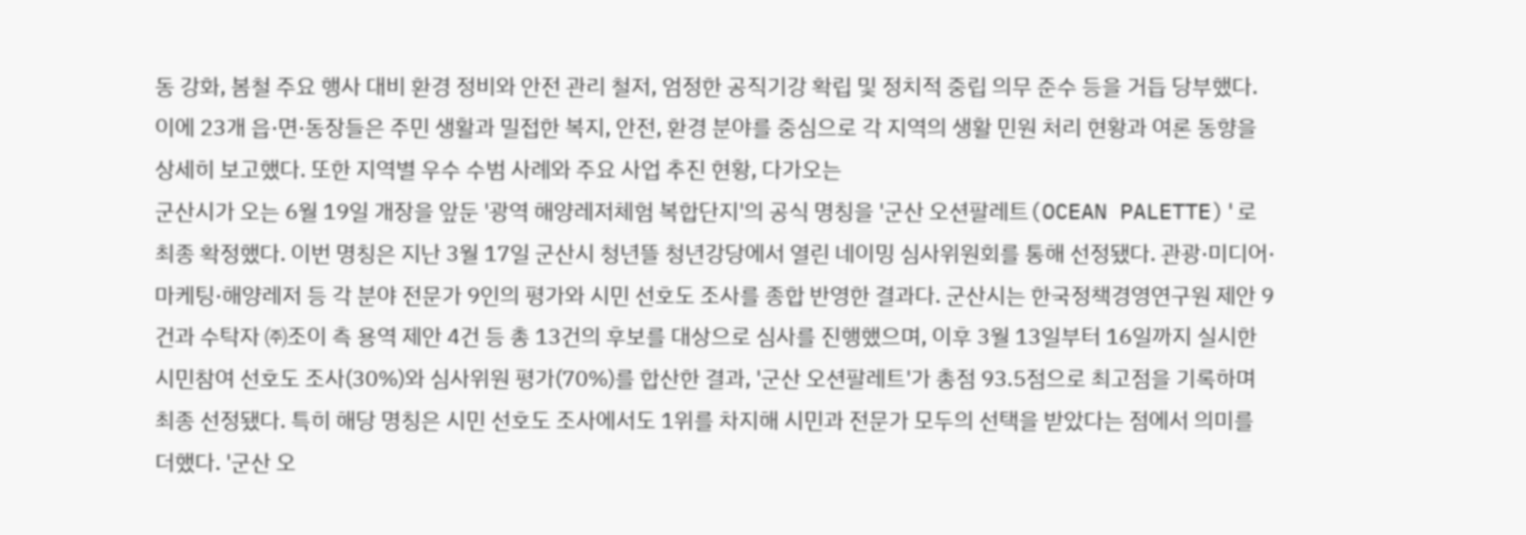동 강화, 봄철 주요 행사 대비 환경 정비와 안전 관리 철저, 엄정한 공직기강 확립 및 정치적 중립 의무 준수 등을 거듭 당부했다. 이에 23개 읍·면·동장들은 주민 생활과 밀접한 복지, 안전, 환경 분야를 중심으로 각 지역의 생활 민원 처리 현황과 여론 동향을 상세히 보고했다. 또한 지역별 우수 수범 사례와 주요 사업 추진 현황, 다가오는
군산시가 오는 6월 19일 개장을 앞둔 '광역 해양레저체험 복합단지'의 공식 명칭을 '군산 오션팔레트(OCEAN PALETTE)'로 최종 확정했다. 이번 명칭은 지난 3월 17일 군산시 청년뜰 청년강당에서 열린 네이밍 심사위원회를 통해 선정됐다. 관광·미디어·마케팅·해양레저 등 각 분야 전문가 9인의 평가와 시민 선호도 조사를 종합 반영한 결과다. 군산시는 한국정책경영연구원 제안 9건과 수탁자 ㈜조이 측 용역 제안 4건 등 총 13건의 후보를 대상으로 심사를 진행했으며, 이후 3월 13일부터 16일까지 실시한 시민참여 선호도 조사(30%)와 심사위원 평가(70%)를 합산한 결과, '군산 오션팔레트'가 총점 93.5점으로 최고점을 기록하며 최종 선정됐다. 특히 해당 명칭은 시민 선호도 조사에서도 1위를 차지해 시민과 전문가 모두의 선택을 받았다는 점에서 의미를 더했다. '군산 오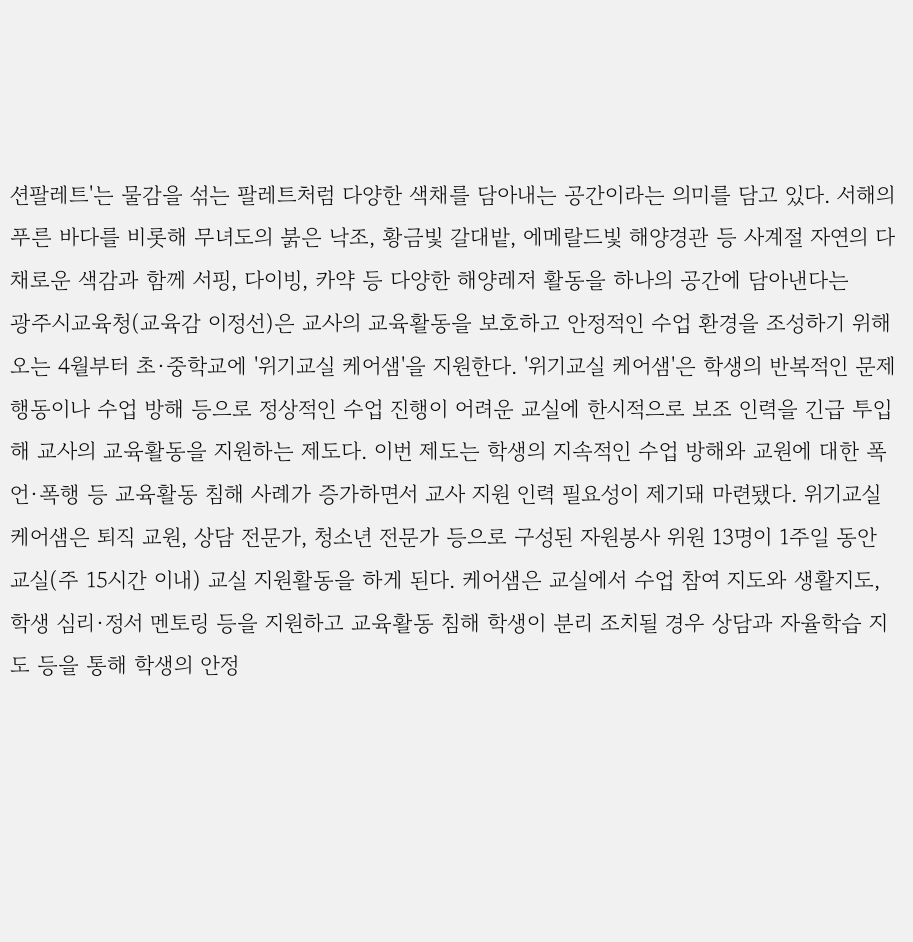션팔레트'는 물감을 섞는 팔레트처럼 다양한 색채를 담아내는 공간이라는 의미를 담고 있다. 서해의 푸른 바다를 비롯해 무녀도의 붉은 낙조, 황금빛 갈대밭, 에메랄드빛 해양경관 등 사계절 자연의 다채로운 색감과 함께 서핑, 다이빙, 카약 등 다양한 해양레저 활동을 하나의 공간에 담아낸다는
광주시교육청(교육감 이정선)은 교사의 교육활동을 보호하고 안정적인 수업 환경을 조성하기 위해 오는 4월부터 초·중학교에 '위기교실 케어샘'을 지원한다. '위기교실 케어샘'은 학생의 반복적인 문제 행동이나 수업 방해 등으로 정상적인 수업 진행이 어려운 교실에 한시적으로 보조 인력을 긴급 투입해 교사의 교육활동을 지원하는 제도다. 이번 제도는 학생의 지속적인 수업 방해와 교원에 대한 폭언·폭행 등 교육활동 침해 사례가 증가하면서 교사 지원 인력 필요성이 제기돼 마련됐다. 위기교실 케어샘은 퇴직 교원, 상담 전문가, 청소년 전문가 등으로 구성된 자원봉사 위원 13명이 1주일 동안 교실(주 15시간 이내) 교실 지원활동을 하게 된다. 케어샘은 교실에서 수업 참여 지도와 생활지도, 학생 심리·정서 멘토링 등을 지원하고 교육활동 침해 학생이 분리 조치될 경우 상담과 자율학습 지도 등을 통해 학생의 안정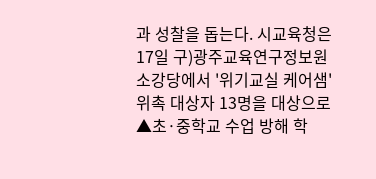과 성찰을 돕는다. 시교육청은 17일 구)광주교육연구정보원 소강당에서 '위기교실 케어샘' 위촉 대상자 13명을 대상으로 ▲초·중학교 수업 방해 학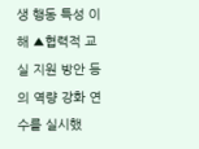생 행동 특성 이해 ▲협력적 교실 지원 방안 등의 역량 강화 연수를 실시했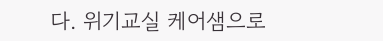다. 위기교실 케어샘으로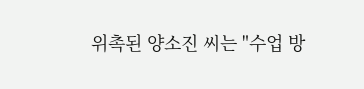위촉된 양소진 씨는 "수업 방